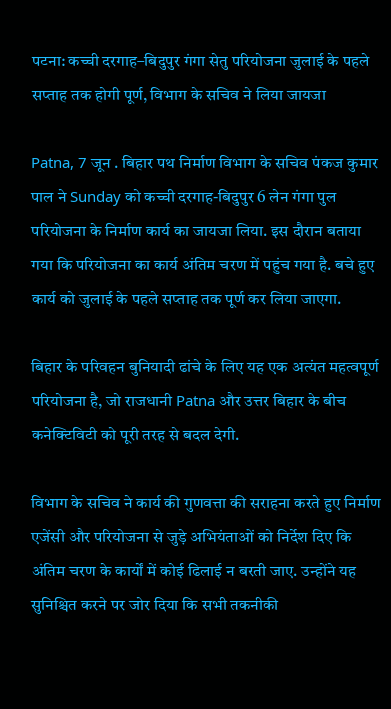पटना: कच्ची दरगाह–बिदुपुर गंगा सेतु परियोजना जुलाई के पहले सप्ताह तक होगी पूर्ण, विभाग के सचिव ने लिया जायजा

Patna, 7 जून . बिहार पथ निर्माण विभाग के सचिव पंकज कुमार पाल ने Sunday को कच्ची दरगाह-बिदुपुर 6 लेन गंगा पुल परियोजना के निर्माण कार्य का जायजा लिया. इस दौरान बताया गया कि परियोजना का कार्य अंतिम चरण में पहुंच गया है. बचे हुए कार्य को जुलाई के पहले सप्ताह तक पूर्ण कर लिया जाएगा.

बिहार के परिवहन बुनियादी ढांचे के लिए यह एक अत्यंत महत्वपूर्ण परियोजना है, जो राजधानी Patna और उत्तर बिहार के बीच कनेक्टिविटी को पूरी तरह से बदल देगी.

विभाग के सचिव ने कार्य की गुणवत्ता की सराहना करते हुए निर्माण एजेंसी और परियोजना से जुड़े अभियंताओं को निर्देश दिए कि अंतिम चरण के कार्यों में कोई ढिलाई न बरती जाए. उन्होंने यह सुनिश्चित करने पर जोर दिया कि सभी तकनीकी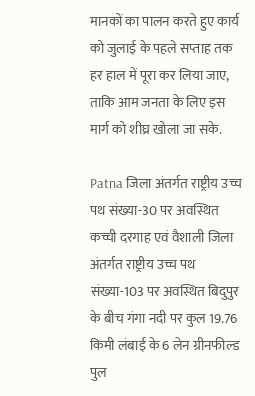मानकों का पालन करते हुए कार्य को जुलाई के पहले सप्ताह तक हर हाल में पूरा कर लिया जाए, ताकि आम जनता के लिए इस मार्ग को शीघ्र खोला जा सके.

Patna जिला अंतर्गत राष्ट्रीय उच्च पथ संख्या-30 पर अवस्थित कच्ची दरगाह एवं वैशाली जिला अंतर्गत राष्ट्रीय उच्च पथ संख्या-103 पर अवस्थित बिदुपुर के बीच गंगा नदी पर कुल 19.76 किमी लंबाई के 6 लेन ग्रीनफील्ड पुल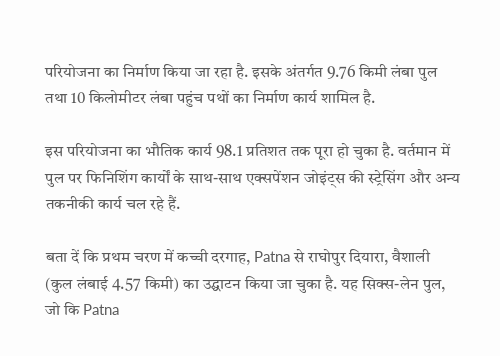परियोजना का निर्माण किया जा रहा है. इसके अंतर्गत 9.76 किमी लंबा पुल तथा 10 किलोमीटर लंबा पहुंच पथों का निर्माण कार्य शामिल है.

इस परियोजना का भौतिक कार्य 98.1 प्रतिशत तक पूरा हो चुका है. वर्तमान में पुल पर फिनिशिंग कार्यों के साथ-साथ एक्सपेंशन जोइंट्स की स्ट्रेसिंग और अन्य तकनीकी कार्य चल रहे हैं.

बता दें कि प्रथम चरण में कच्ची दरगाह, Patna से राघोपुर दियारा, वैशाली (कुल लंबाई 4.57 किमी) का उद्घाटन किया जा चुका है. यह सिक्स-लेन पुल, जो कि Patna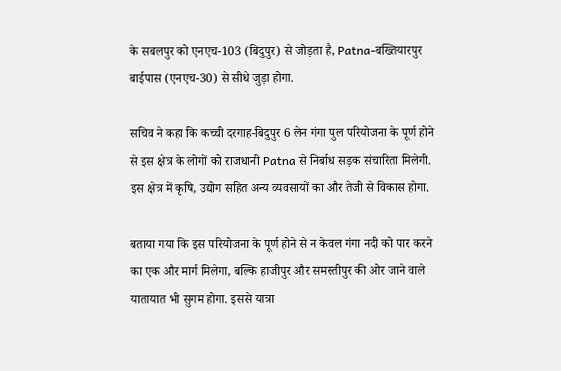के सबलपुर को एनएच-103 (बिदुपुर) से जोड़ता है, Patna-बख्तियारपुर बाईपास (एनएच-30) से सीधे जुड़ा होगा.

सचिव ने कहा कि कच्ची दरगाह-बिदुपुर 6 लेन गंगा पुल परियोजना के पूर्ण होने से इस क्षेत्र के लोगों को राजधानी Patna से निर्बाध सड़क संचारिता मिलेगी. इस क्षेत्र में कृषि, उद्योग सहित अन्य व्यवसायों का और तेजी से विकास होगा.

बताया गया कि इस परियोजना के पूर्ण होने से न केवल गंगा नदी को पार करने का एक और मार्ग मिलेगा, बल्कि हाजीपुर और समस्तीपुर की ओर जाने वाले यातायात भी सुगम होगा. इससे यात्रा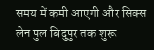समय में कमी आएगी और सिक्स लेन पुल बिदुपुर तक शुरू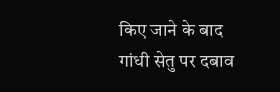किए जाने के बाद गांधी सेतु पर दबाव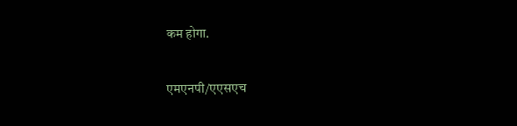कम होगा.

एमएनपी/एएसएच